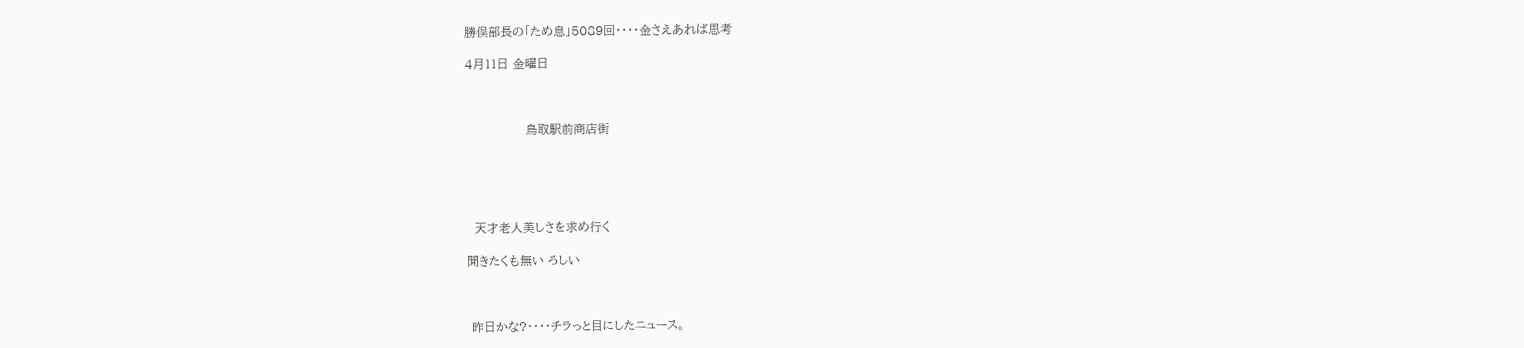勝俣部長の「ため息」5089回・・・・金さえあれば思考

4月11日 金曜日



               鳥取駅前商店街





  天才老人美しさを求め行く

聞きたくも無い ろしい



 昨日かな?・・・・チラっと目にしたニュース。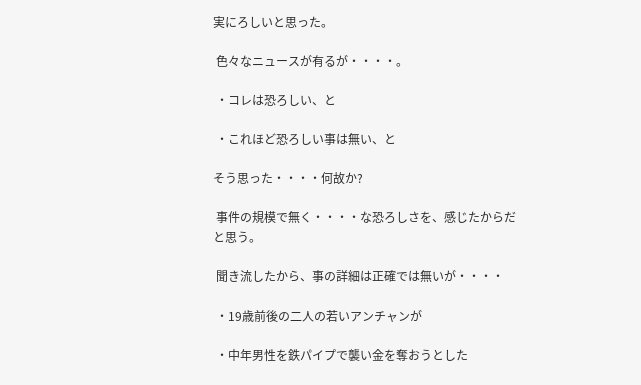実にろしいと思った。

 色々なニュースが有るが・・・・。

 ・コレは恐ろしい、と

 ・これほど恐ろしい事は無い、と

そう思った・・・・何故か?

 事件の規模で無く・・・・な恐ろしさを、感じたからだと思う。

 聞き流したから、事の詳細は正確では無いが・・・・

 ・19歳前後の二人の若いアンチャンが

 ・中年男性を鉄パイプで襲い金を奪おうとした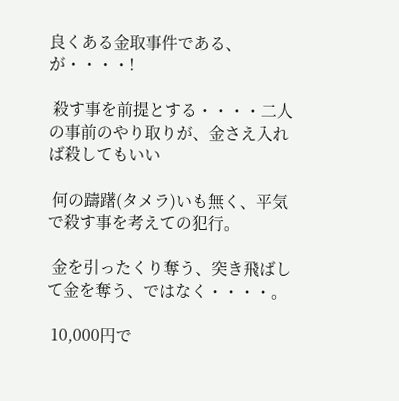良くある金取事件である、が・・・・!

 殺す事を前提とする・・・・二人の事前のやり取りが、金さえ入れば殺してもいい

 何の躊躇(タメラ)いも無く、平気で殺す事を考えての犯行。

 金を引ったくり奪う、突き飛ばして金を奪う、ではなく・・・・。

 10,000円で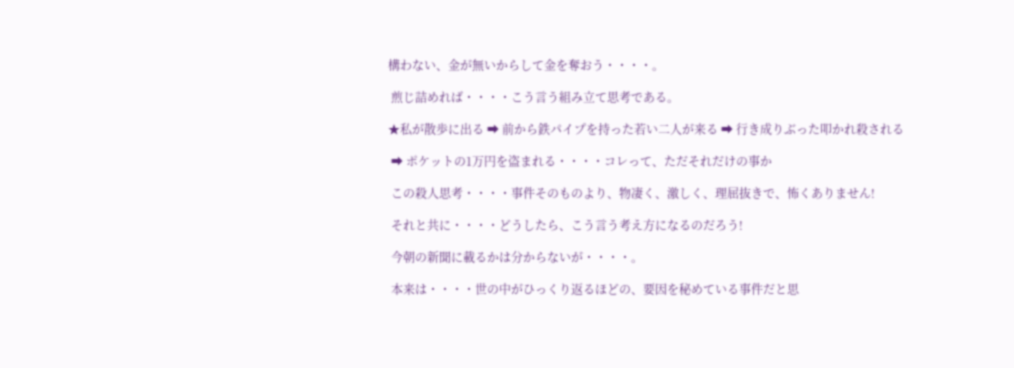構わない、金が無いからして金を奪おう・・・・。

 煎じ詰めれば・・・・こう言う組み立て思考である。

★私が散歩に出る ➡ 前から鉄パイプを持った若い二人が来る ➡ 行き成りぶった叩かれ殺される

 ➡ ポケットの1万円を盗まれる・・・・コレって、ただそれだけの事か

 この殺人思考・・・・事件そのものより、物凄く、激しく、理屈抜きで、怖くありません!

 それと共に・・・・どうしたら、こう言う考え方になるのだろう!

 今朝の新聞に載るかは分からないが・・・・。

 本来は・・・・世の中がひっくり返るほどの、要因を秘めている事件だと思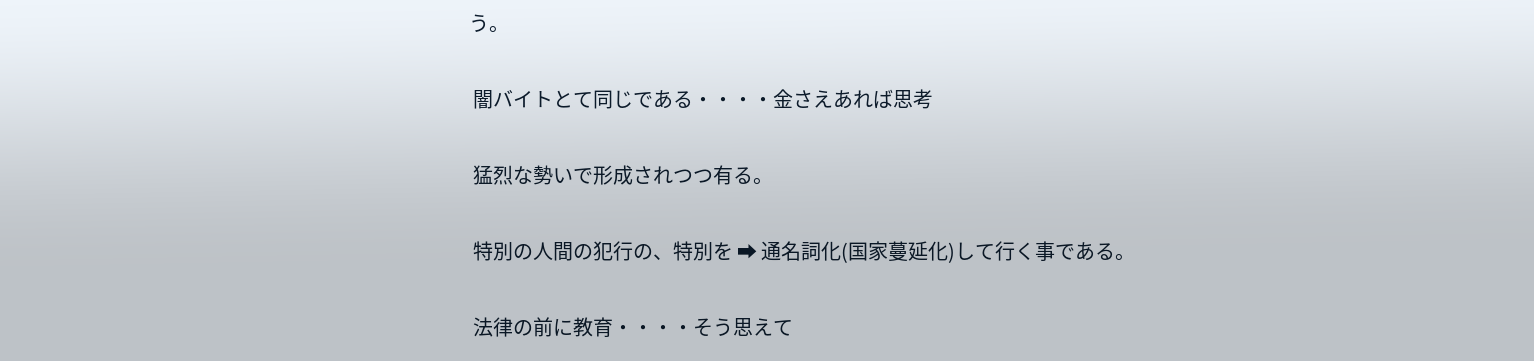う。

 闇バイトとて同じである・・・・金さえあれば思考

 猛烈な勢いで形成されつつ有る。

 特別の人間の犯行の、特別を ➡ 通名詞化(国家蔓延化)して行く事である。

 法律の前に教育・・・・そう思えて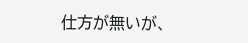仕方が無いが、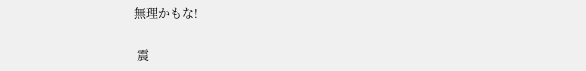無理かもな!

 震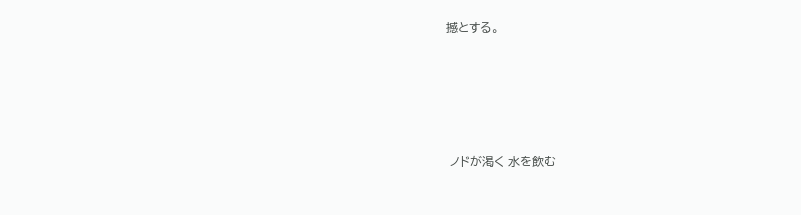撼とする。





 ノドが渇く 水を飲む